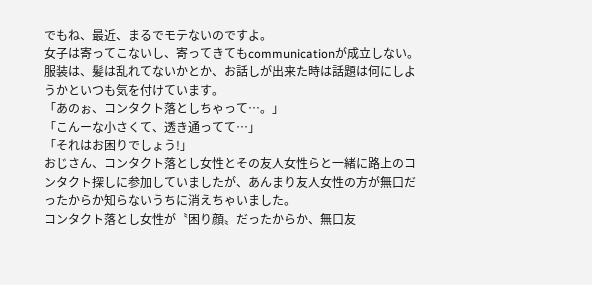でもね、最近、まるでモテないのですよ。
女子は寄ってこないし、寄ってきてもcommunicationが成立しない。
服装は、髪は乱れてないかとか、お話しが出来た時は話題は何にしようかといつも気を付けています。
「あのぉ、コンタクト落としちゃって…。」
「こんーな小さくて、透き通ってて…」
「それはお困りでしょう!」
おじさん、コンタクト落とし女性とその友人女性らと一緒に路上のコンタクト探しに参加していましたが、あんまり友人女性の方が無口だったからか知らないうちに消えちゃいました。
コンタクト落とし女性が〝困り顔〟だったからか、無口友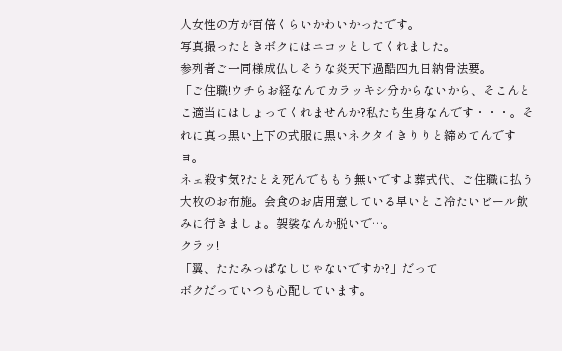人女性の方が百倍くらいかわいかったです。
写真撮ったときボクにはニコッとしてくれました。
参列者ご一同様成仏しそうな炎天下過酷四九日納骨法要。
「ご住職!ウチらお経なんてカラッキシ分からないから、そこんとこ適当にはしょってくれませんか?私たち生身なんです・・・。それに真っ黒い上下の式服に黒いネクタイきりりと締めてんですヨ。
ネェ殺す気?たとえ死んでももう無いですよ葬式代、ご住職に払う大枚のお布施。会食のお店用意している早いとこ冷たいビール飲みに行きましょ。袈裟なんか脱いで…。
クラッ!
「翼、たたみっぱなしじゃないですか?」だって
ボクだっていつも心配しています。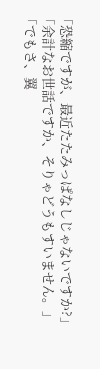「恐縮ですが、最近たたみっぱなしじゃないですか?」
「余計なお世話ですか、そりゃどうもすいません。」
「でもさ、翼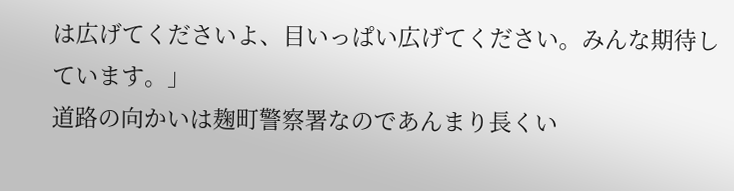は広げてくださいよ、目いっぱい広げてください。みんな期待しています。」
道路の向かいは麹町警察署なのであんまり長くい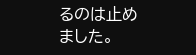るのは止めました。